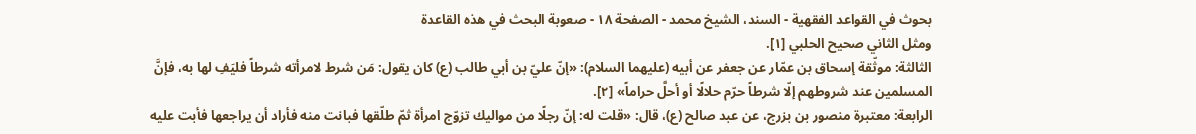بحوث في القواعد الفقهية - السند، الشيخ محمد - الصفحة ١٨ - صعوبة البحث في هذه القاعدة
ومثل الثاني صحيح الحلبي [١].
الثالثة: موثّقة إسحاق بن عمّار عن جعفر عن أبيه (عليهما السلام): «إنّ عليّ بن أبي طالب (ع) كان يقول: مَن شرط لامرأته شرطاً فليَفِ لها به، فإنَّ المسلمين عند شروطهم إلّا شرطاً حرّم حلالًا أو أحلَّ حراماً» [٢].
الرابعة: معتبرة منصور بن بزرج، عن عبد صالح (ع)، قال: «قلت له: إنّ رجلًا من مواليك تزوّج امرأة ثمّ طلّقها فبانت منه فأراد أن يراجعها فأبت عليه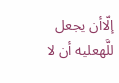إلّاأن يجعل للَّهعليه أن لا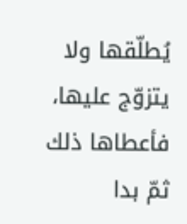يُطلّقها ولا يتزوّج عليها، فأعطاها ذلك ثمّ بدا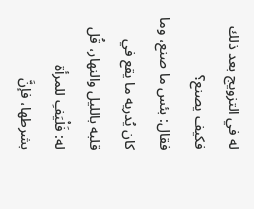له في التزويج بعد ذلك فكيف يصنع؟
فقال: بئس ما صنع، وما كان يُدريه ما يقع في قلبه بالليل والنهار، قُل له: فَلْيَفِ للمرأة بشرطها، فإنَّ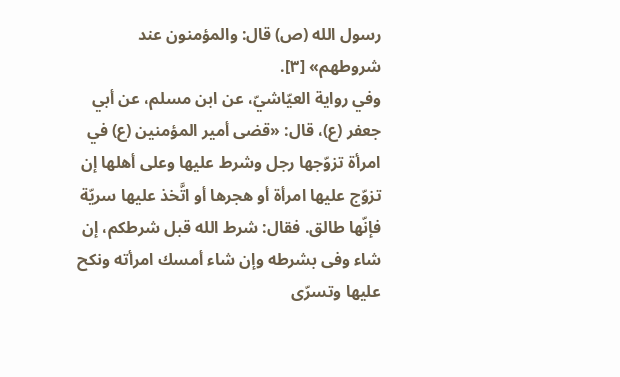رسول الله (ص) قال: والمؤمنون عند شروطهم» [٣].
وفي رواية العيّاشيّ، عن ابن مسلم، عن أبي جعفر (ع)، قال: «قضى أمير المؤمنين (ع) في امرأة تزوّجها رجل وشرط عليها وعلى أهلها إن تزوّج عليها امرأة أو هجرها أو اتَّخذ عليها سريّة فإنّها طالق. فقال: شرط الله قبل شرطكم، إن شاء وفى بشرطه وإن شاء أمسك امرأته ونكح عليها وتسرّى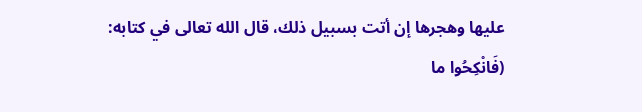عليها وهجرها إن أتت بسبيل ذلك، قال الله تعالى في كتابه: (فَانْكِحُوا ما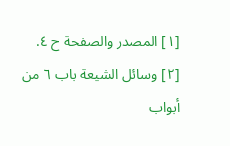[١] المصدر والصفحة ح ٤.
[٢] وسائل الشيعة باب ٦ من أبواب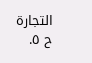التجارة ح ٥.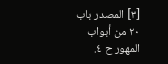[٣] المصدر باب ٢٠ من أبواب المهور ح ٤.